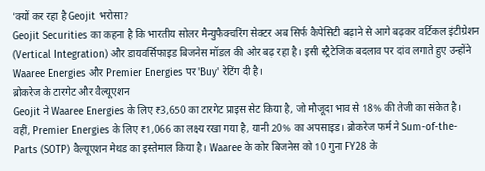'क्यों कर रहा है Geojit भरोसा?
Geojit Securities का कहना है कि भारतीय सोलर मैन्युफैक्चरिंग सेक्टर अब सिर्फ कैपेसिटी बढ़ाने से आगे बढ़कर वर्टिकल इंटीग्रेशन (Vertical Integration) और डायवर्सिफाइड बिजनेस मॉडल की ओर बढ़ रहा है। इसी स्ट्रैटेजिक बदलाव पर दांव लगाते हुए उन्होंने Waaree Energies और Premier Energies पर 'Buy' रेटिंग दी है।
ब्रोकरेज के टारगेट और वैल्यूएशन
Geojit ने Waaree Energies के लिए ₹3,650 का टारगेट प्राइस सेट किया है, जो मौजूदा भाव से 18% की तेजी का संकेत है। वहीं, Premier Energies के लिए ₹1,066 का लक्ष्य रखा गया है, यानी 20% का अपसाइड। ब्रोकरेज फर्म ने Sum-of-the-Parts (SOTP) वैल्यूएशन मेथड का इस्तेमाल किया है। Waaree के कोर बिजनेस को 10 गुना FY28 के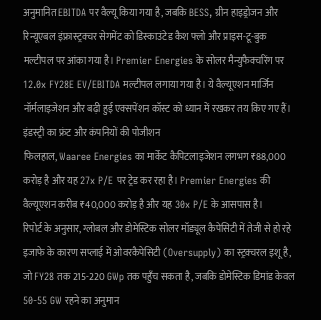अनुमानित EBITDA पर वैल्यू किया गया है, जबकि BESS, ग्रीन हाइड्रोजन और रिन्यूएबल इंफ्रास्ट्रक्चर सेगमेंट को डिस्काउंटेड कैश फ्लो और प्राइस-टू-बुक मल्टीपल पर आंका गया है। Premier Energies के सोलर मैन्युफैक्चरिंग पर 12.0x FY28E EV/EBITDA मल्टीपल लगाया गया है। ये वैल्यूएशन मार्जिन नॉर्मलाइजेशन और बढ़ी हुई एक्सपेंशन कॉस्ट को ध्यान में रखकर तय किए गए हैं।
इंडस्ट्री का फ्रंट और कंपनियों की पोजीशन
फिलहाल, Waaree Energies का मार्केट कैपिटलाइजेशन लगभग ₹88,000 करोड़ है और यह 27x P/E पर ट्रेड कर रहा है। Premier Energies की वैल्यूएशन करीब ₹40,000 करोड़ है और यह 30x P/E के आसपास है।
रिपोर्ट के अनुसार, ग्लोबल और डोमेस्टिक सोलर मॉड्यूल कैपेसिटी में तेजी से हो रहे इजाफे के कारण सप्लाई में ओवरकैपेसिटी (Oversupply) का स्ट्रक्चरल इशू है, जो FY28 तक 215-220 GWp तक पहुँच सकता है, जबकि डोमेस्टिक डिमांड केवल 50-55 GW रहने का अनुमान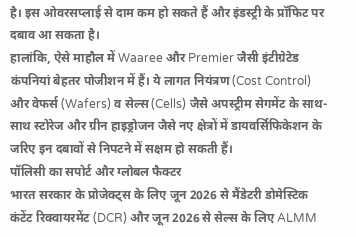है। इस ओवरसप्लाई से दाम कम हो सकते हैं और इंडस्ट्री के प्रॉफिट पर दबाव आ सकता है।
हालांकि, ऐसे माहौल में Waaree और Premier जैसी इंटीग्रेटेड कंपनियां बेहतर पोजीशन में हैं। ये लागत नियंत्रण (Cost Control) और वेफर्स (Wafers) व सेल्स (Cells) जैसे अपस्ट्रीम सेगमेंट के साथ-साथ स्टोरेज और ग्रीन हाइड्रोजन जैसे नए क्षेत्रों में डायवर्सिफिकेशन के जरिए इन दबावों से निपटने में सक्षम हो सकती हैं।
पॉलिसी का सपोर्ट और ग्लोबल फैक्टर
भारत सरकार के प्रोजेक्ट्स के लिए जून 2026 से मैंडेटरी डोमेस्टिक कंटेंट रिक्वायरमेंट (DCR) और जून 2026 से सेल्स के लिए ALMM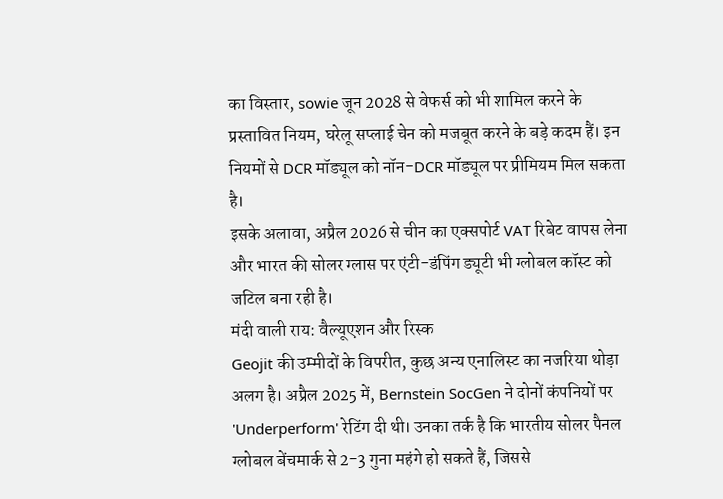का विस्तार, sowie जून 2028 से वेफर्स को भी शामिल करने के प्रस्तावित नियम, घरेलू सप्लाई चेन को मजबूत करने के बड़े कदम हैं। इन नियमों से DCR मॉड्यूल को नॉन-DCR मॉड्यूल पर प्रीमियम मिल सकता है।
इसके अलावा, अप्रैल 2026 से चीन का एक्सपोर्ट VAT रिबेट वापस लेना और भारत की सोलर ग्लास पर एंटी-डंपिंग ड्यूटी भी ग्लोबल कॉस्ट को जटिल बना रही है।
मंदी वाली राय: वैल्यूएशन और रिस्क
Geojit की उम्मीदों के विपरीत, कुछ अन्य एनालिस्ट का नजरिया थोड़ा अलग है। अप्रैल 2025 में, Bernstein SocGen ने दोनों कंपनियों पर 'Underperform' रेटिंग दी थी। उनका तर्क है कि भारतीय सोलर पैनल ग्लोबल बेंचमार्क से 2-3 गुना महंगे हो सकते हैं, जिससे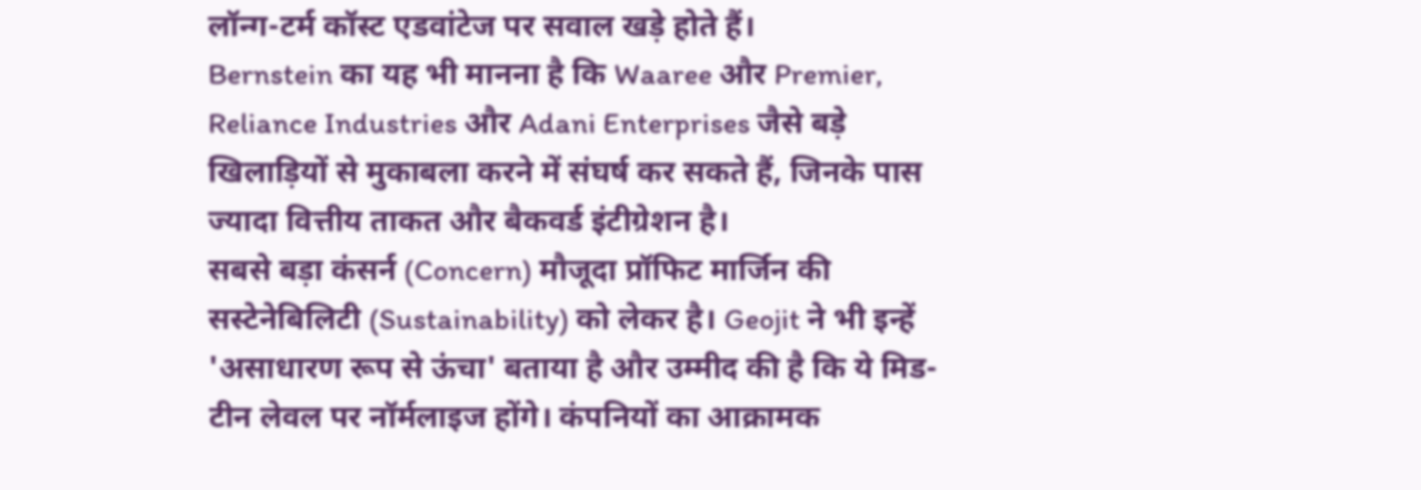लॉन्ग-टर्म कॉस्ट एडवांटेज पर सवाल खड़े होते हैं।
Bernstein का यह भी मानना है कि Waaree और Premier, Reliance Industries और Adani Enterprises जैसे बड़े खिलाड़ियों से मुकाबला करने में संघर्ष कर सकते हैं, जिनके पास ज्यादा वित्तीय ताकत और बैकवर्ड इंटीग्रेशन है।
सबसे बड़ा कंसर्न (Concern) मौजूदा प्रॉफिट मार्जिन की सस्टेनेबिलिटी (Sustainability) को लेकर है। Geojit ने भी इन्हें 'असाधारण रूप से ऊंचा' बताया है और उम्मीद की है कि ये मिड-टीन लेवल पर नॉर्मलाइज होंगे। कंपनियों का आक्रामक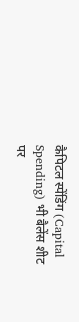कैपिटल स्पेंडिंग (Capital Spending) भी बैलेंस शीट पर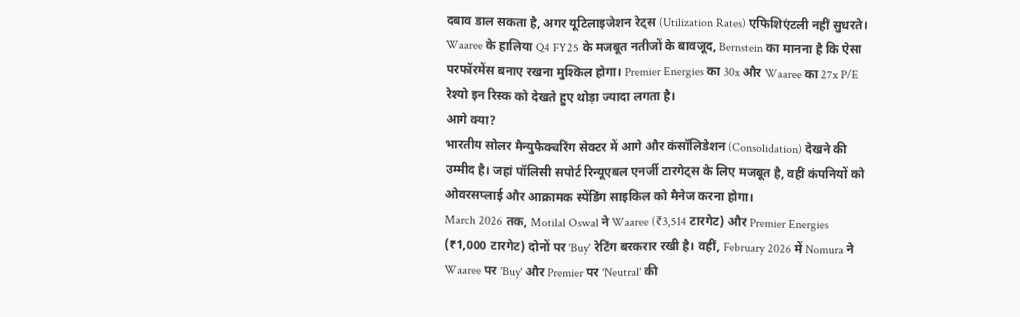दबाव डाल सकता है, अगर यूटिलाइजेशन रेट्स (Utilization Rates) एफिशिएंटली नहीं सुधरते।
Waaree के हालिया Q4 FY25 के मजबूत नतीजों के बावजूद, Bernstein का मानना है कि ऐसा परफॉरमेंस बनाए रखना मुश्किल होगा। Premier Energies का 30x और Waaree का 27x P/E रेश्यो इन रिस्क को देखते हुए थोड़ा ज्यादा लगता है।
आगे क्या?
भारतीय सोलर मैन्युफैक्चरिंग सेक्टर में आगे और कंसॉलिडेशन (Consolidation) देखने की उम्मीद है। जहां पॉलिसी सपोर्ट रिन्यूएबल एनर्जी टारगेट्स के लिए मजबूत है, वहीं कंपनियों को ओवरसप्लाई और आक्रामक स्पेंडिंग साइकिल को मैनेज करना होगा।
March 2026 तक, Motilal Oswal ने Waaree (₹3,514 टारगेट) और Premier Energies (₹1,000 टारगेट) दोनों पर 'Buy' रेटिंग बरकरार रखी है। वहीं, February 2026 में Nomura ने Waaree पर 'Buy' और Premier पर 'Neutral' की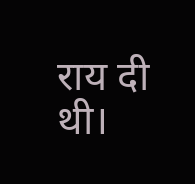राय दी थी।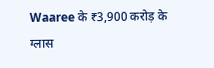Waaree के ₹3,900 करोड़ के ग्लास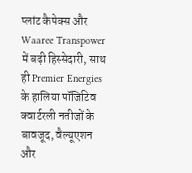प्लांट कैपेक्स और Waaree Transpower में बढ़ी हिस्सेदारी, साथ ही Premier Energies के हालिया पॉजिटिव क्वार्टरली नतीजों के बावजूद, वैल्यूएशन और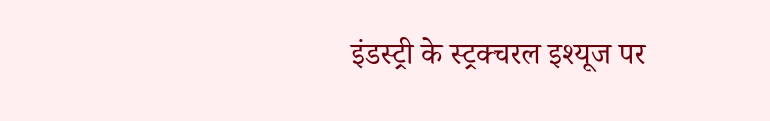इंडस्ट्री के स्ट्रक्चरल इश्यूज पर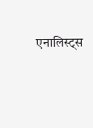एनालिस्ट्स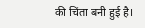की चिंता बनी हुई है।